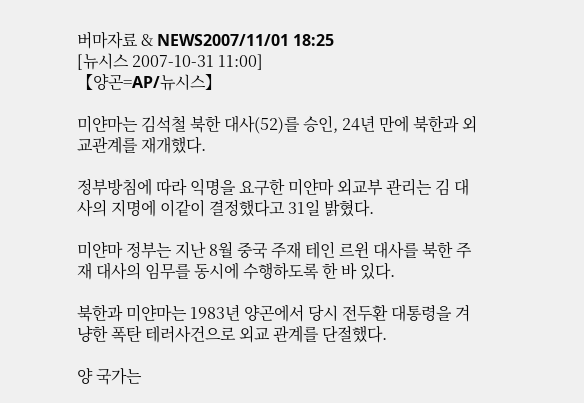버마자료 & NEWS2007/11/01 18:25
[뉴시스 2007-10-31 11:00]
【양곤=AP/뉴시스】

미얀마는 김석철 북한 대사(52)를 승인, 24년 만에 북한과 외교관계를 재개했다.

정부방침에 따라 익명을 요구한 미얀마 외교부 관리는 김 대사의 지명에 이같이 결정했다고 31일 밝혔다.

미얀마 정부는 지난 8월 중국 주재 테인 르윈 대사를 북한 주재 대사의 임무를 동시에 수행하도록 한 바 있다.

북한과 미얀마는 1983년 양곤에서 당시 전두환 대통령을 겨냥한 폭탄 테러사건으로 외교 관계를 단절했다.

양 국가는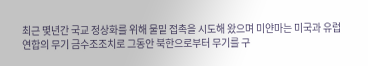최근 몇년간 국교 정상화를 위해 물밑 접촉을 시도해 왔으며 미얀마는 미국과 유럽연합의 무기 금수조조치로 그동안 북한으로부터 무기를 구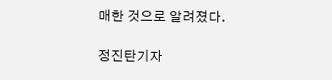매한 것으로 알려졌다.

정진탄기자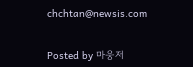chchtan@newsis.com


Posted by 마웅저